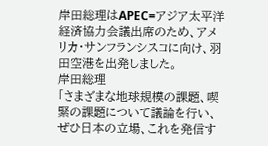岸田総理はAPEC=アジア太平洋経済協力会議出席のため、アメリカ・サンフランシスコに向け、羽田空港を出発しました。
岸田総理
「さまざまな地球規模の課題、喫緊の課題について議論を行い、ぜひ日本の立場、これを発信す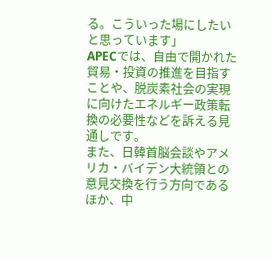る。こういった場にしたいと思っています」
APECでは、自由で開かれた貿易・投資の推進を目指すことや、脱炭素社会の実現に向けたエネルギー政策転換の必要性などを訴える見通しです。
また、日韓首脳会談やアメリカ・バイデン大統領との意見交換を行う方向であるほか、中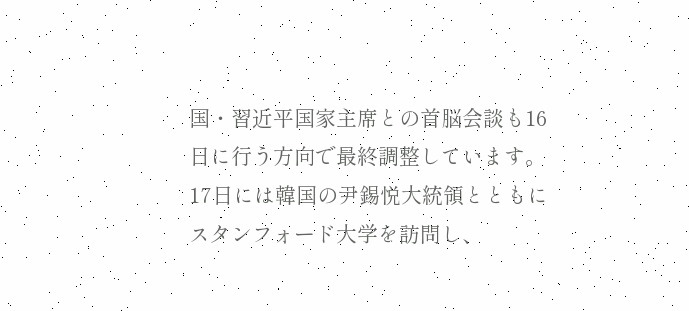国・習近平国家主席との首脳会談も16日に行う方向で最終調整しています。
17日には韓国の尹錫悦大統領とともにスタンフォード大学を訪問し、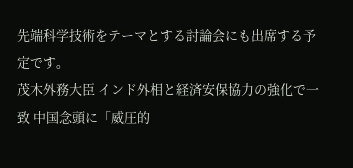先端科学技術をテーマとする討論会にも出席する予定です。
茂木外務大臣 インド外相と経済安保協力の強化で一致 中国念頭に「威圧的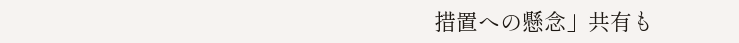措置への懸念」共有も